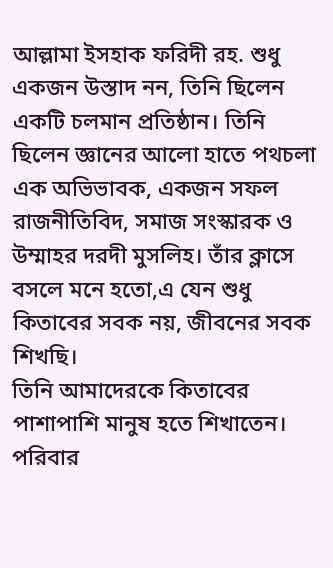আল্লামা ইসহাক ফরিদী রহ. শুধু একজন উস্তাদ নন, তিনি ছিলেন একটি চলমান প্রতিষ্ঠান। তিনি ছিলেন জ্ঞানের আলো হাতে পথচলা এক অভিভাবক, একজন সফল রাজনীতিবিদ, সমাজ সংস্কারক ও উম্মাহর দরদী মুসলিহ। তাঁর ক্লাসে বসলে মনে হতো,এ যেন শুধু কিতাবের সবক নয়, জীবনের সবক শিখছি।
তিনি আমাদেরকে কিতাবের পাশাপাশি মানুষ হতে শিখাতেন। পরিবার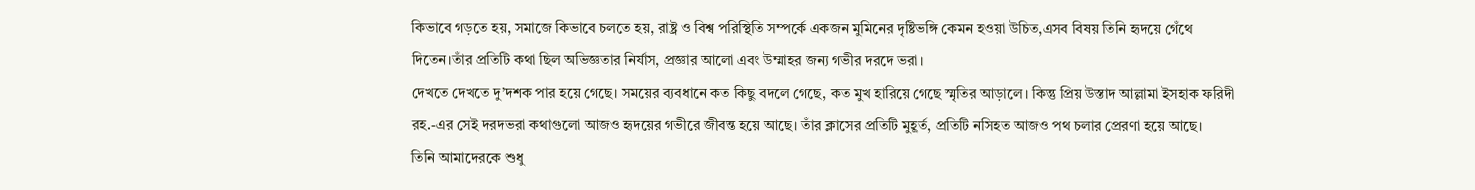কিভাবে গড়তে হয়, সমাজে কিভাবে চলতে হয়, রাষ্ট্র ও বিশ্ব পরিস্থিতি সম্পর্কে একজন মুমিনের দৃষ্টিভঙ্গি কেমন হওয়া উচিত,এসব বিষয় তিনি হৃদয়ে গেঁথে দিতেন।তাঁর প্রতিটি কথা ছিল অভিজ্ঞতার নির্যাস, প্রজ্ঞার আলো এবং উম্মাহর জন্য গভীর দরদে ভরা।
দেখতে দেখতে দু’দশক পার হয়ে গেছে। সময়ের ব্যবধানে কত কিছু বদলে গেছে, কত মুখ হারিয়ে গেছে স্মৃতির আড়ালে। কিন্তু প্রিয় উস্তাদ আল্লামা ইসহাক ফরিদী রহ.-এর সেই দরদভরা কথাগুলো আজও হৃদয়ের গভীরে জীবন্ত হয়ে আছে। তাঁর ক্লাসের প্রতিটি মুহূর্ত, প্রতিটি নসিহত আজও পথ চলার প্রেরণা হয়ে আছে।
তিনি আমাদেরকে শুধু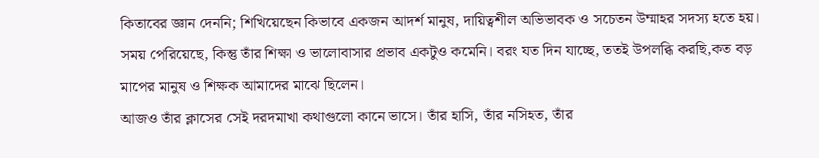কিতাবের জ্ঞান দেননি; শিখিয়েছেন কিভাবে একজন আদর্শ মানুষ, দায়িত্বশীল অভিভাবক ও সচেতন উম্মাহর সদস্য হতে হয়। সময় পেরিয়েছে, কিন্তু তাঁর শিক্ষা ও ভালোবাসার প্রভাব একটুও কমেনি। বরং যত দিন যাচ্ছে, ততই উপলব্ধি করছি,কত বড় মাপের মানুষ ও শিক্ষক আমাদের মাঝে ছিলেন।
আজও তাঁর ক্লাসের সেই দরদমাখা কথাগুলো কানে ভাসে। তাঁর হাসি, তাঁর নসিহত, তাঁর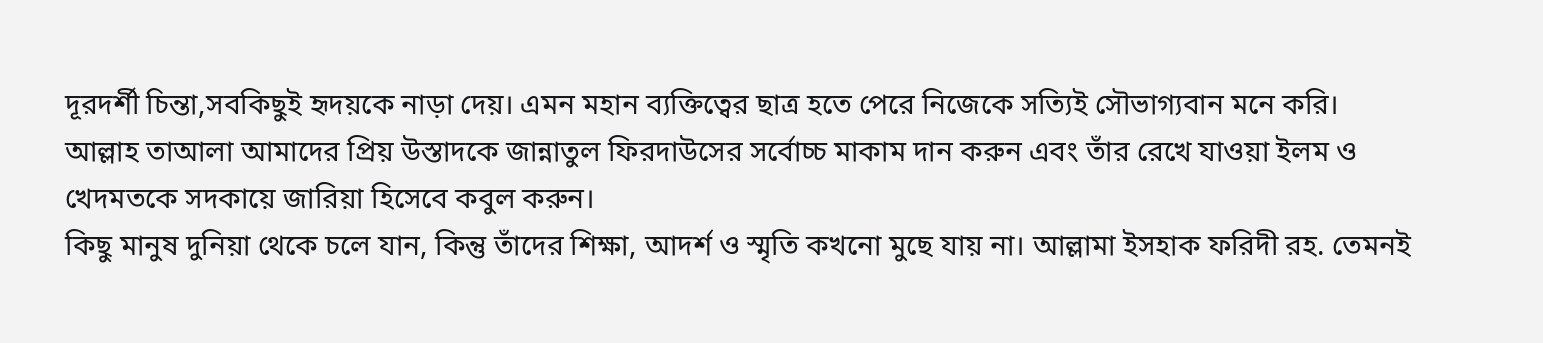দূরদর্শী চিন্তা,সবকিছুই হৃদয়কে নাড়া দেয়। এমন মহান ব্যক্তিত্বের ছাত্র হতে পেরে নিজেকে সত্যিই সৌভাগ্যবান মনে করি।
আল্লাহ তাআলা আমাদের প্রিয় উস্তাদকে জান্নাতুল ফিরদাউসের সর্বোচ্চ মাকাম দান করুন এবং তাঁর রেখে যাওয়া ইলম ও খেদমতকে সদকায়ে জারিয়া হিসেবে কবুল করুন।
কিছু মানুষ দুনিয়া থেকে চলে যান, কিন্তু তাঁদের শিক্ষা, আদর্শ ও স্মৃতি কখনো মুছে যায় না। আল্লামা ইসহাক ফরিদী রহ. তেমনই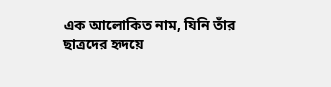এক আলোকিত নাম, যিনি তাঁর ছাত্রদের হৃদয়ে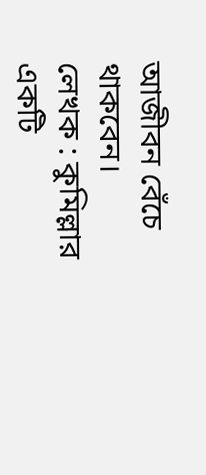আজীবন বেঁচে থাকবেন।
লেখক : কুমিল্লার একটি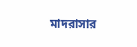মাদরাসার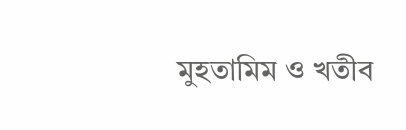মুহতামিম ও খতীব